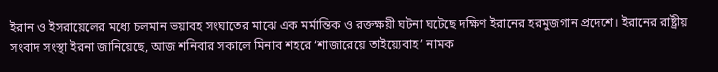ইরান ও ইসরায়েলের মধ্যে চলমান ভয়াবহ সংঘাতের মাঝে এক মর্মান্তিক ও রক্তক্ষয়ী ঘটনা ঘটেছে দক্ষিণ ইরানের হরমুজগান প্রদেশে। ইরানের রাষ্ট্রীয় সংবাদ সংস্থা ইরনা জানিয়েছে, আজ শনিবার সকালে মিনাব শহরে ‘শাজারেয়ে তাইয়্যেবাহ’ নামক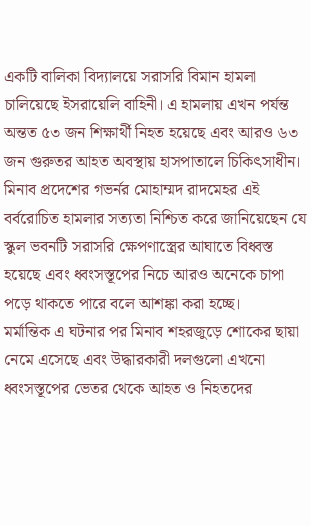একটি বালিকা বিদ্যালয়ে সরাসরি বিমান হামলা চালিয়েছে ইসরায়েলি বাহিনী। এ হামলায় এখন পর্যন্ত অন্তত ৫৩ জন শিক্ষার্থী নিহত হয়েছে এবং আরও ৬৩ জন গুরুতর আহত অবস্থায় হাসপাতালে চিকিৎসাধীন।
মিনাব প্রদেশের গভর্নর মোহাম্মদ রাদমেহর এই বর্বরোচিত হামলার সত্যতা নিশ্চিত করে জানিয়েছেন যে স্কুল ভবনটি সরাসরি ক্ষেপণাস্ত্রের আঘাতে বিধ্বস্ত হয়েছে এবং ধ্বংসস্তূপের নিচে আরও অনেকে চাপা পড়ে থাকতে পারে বলে আশঙ্কা করা হচ্ছে।
মর্মান্তিক এ ঘটনার পর মিনাব শহরজুড়ে শোকের ছায়া নেমে এসেছে এবং উদ্ধারকারী দলগুলো এখনো ধ্বংসস্তূপের ভেতর থেকে আহত ও নিহতদের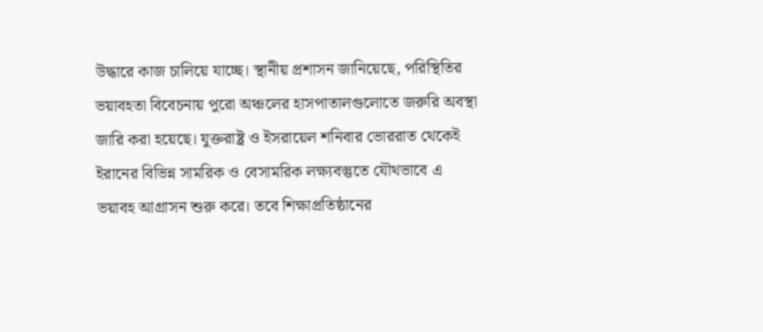উদ্ধারে কাজ চালিয়ে যাচ্ছে। স্থানীয় প্রশাসন জানিয়েছে, পরিস্থিতির ভয়াবহতা বিবেচনায় পুরো অঞ্চলের হাসপাতালগুলোতে জরুরি অবস্থা জারি করা হয়েছে। যুক্তরাষ্ট্র ও ইসরায়েল শনিবার ভোররাত থেকেই ইরানের বিভিন্ন সামরিক ও বেসামরিক লক্ষ্যবস্তুতে যৌথভাবে এ ভয়াবহ আগ্রাসন শুরু করে। তবে শিক্ষাপ্রতিষ্ঠানের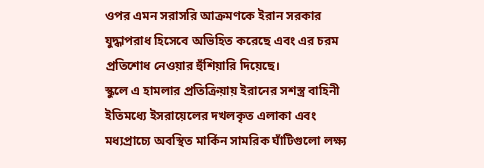ওপর এমন সরাসরি আক্রমণকে ইরান সরকার যুদ্ধাপরাধ হিসেবে অভিহিত করেছে এবং এর চরম প্রতিশোধ নেওয়ার হুঁশিয়ারি দিয়েছে।
স্কুলে এ হামলার প্রতিক্রিয়ায় ইরানের সশস্ত্র বাহিনী ইতিমধ্যে ইসরায়েলের দখলকৃত এলাকা এবং মধ্যপ্রাচ্যে অবস্থিত মার্কিন সামরিক ঘাঁটিগুলো লক্ষ্য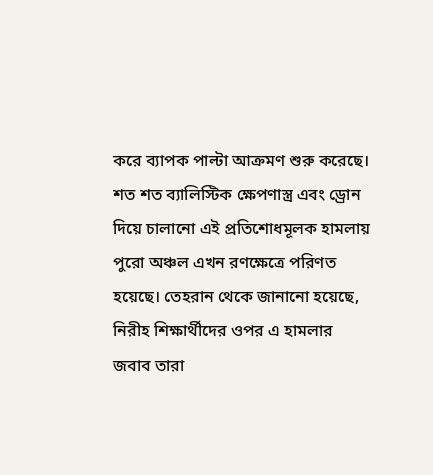করে ব্যাপক পাল্টা আক্রমণ শুরু করেছে।
শত শত ব্যালিস্টিক ক্ষেপণাস্ত্র এবং ড্রোন দিয়ে চালানো এই প্রতিশোধমূলক হামলায় পুরো অঞ্চল এখন রণক্ষেত্রে পরিণত হয়েছে। তেহরান থেকে জানানো হয়েছে, নিরীহ শিক্ষার্থীদের ওপর এ হামলার জবাব তারা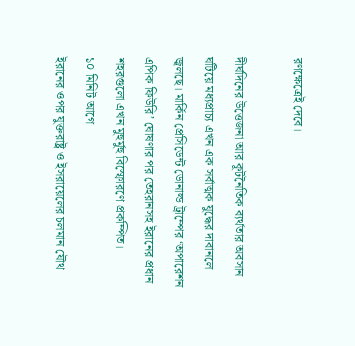রণক্ষেত্রেই দেবে।

দীর্ঘদিনের উত্তেজনা আর কূটনৈতিক ব্যর্থতার অবসান ঘটিয়ে মধ্যপ্রাচ্য এখন এক সর্বাত্মক যুদ্ধের দাবানলে জ্বলছে। মার্কিন প্রেসিডেন্ট ডোনাল্ড ট্রাম্পের ‘অপারেশন এপিক ফিউরি’ ঘোষণার পর তেহরানসহ ইরানের প্রধান শহরগুলো এখন মুহুর্মুহু বিস্ফোরণে প্রকম্পিত।
১০ মিনিট আগে
ইরানের ওপর যুক্তরাষ্ট্র ও ইসরায়েলের চলমান যৌথ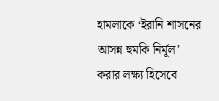হামলাকে ‘ইরানি শাসনের আসন্ন হুমকি নির্মূল’ করার লক্ষ্য হিসেবে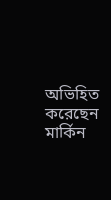অভিহিত করেছেন মার্কিন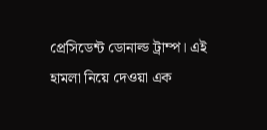প্রেসিডেন্ট ডোনাল্ড ট্রাম্প। এই হামলা নিয়ে দেওয়া এক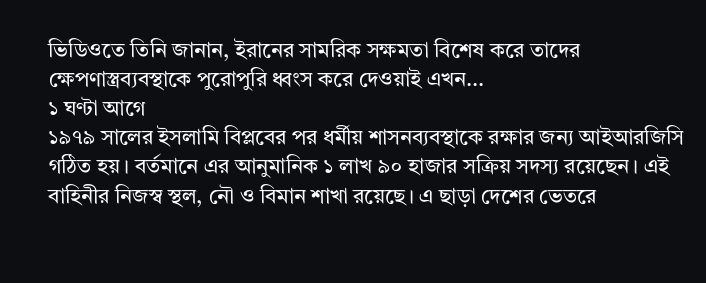ভিডিওতে তিনি জানান, ইরানের সামরিক সক্ষমতা বিশেষ করে তাদের ক্ষেপণাস্ত্রব্যবস্থাকে পুরোপুরি ধ্বংস করে দেওয়াই এখন...
১ ঘণ্টা আগে
১৯৭৯ সালের ইসলামি বিপ্লবের পর ধর্মীয় শাসনব্যবস্থাকে রক্ষার জন্য আইআরজিসি গঠিত হয়। বর্তমানে এর আনুমানিক ১ লাখ ৯০ হাজার সক্রিয় সদস্য রয়েছেন। এই বাহিনীর নিজস্ব স্থল, নৌ ও বিমান শাখা রয়েছে। এ ছাড়া দেশের ভেতরে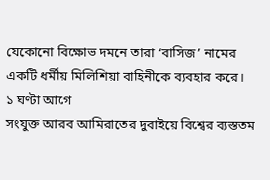যেকোনো বিক্ষোভ দমনে তারা ‘বাসিজ’ নামের একটি ধর্মীয় মিলিশিয়া বাহিনীকে ব্যবহার করে।
১ ঘণ্টা আগে
সংযুক্ত আরব আমিরাতের দুবাইয়ে বিশ্বের ব্যস্ততম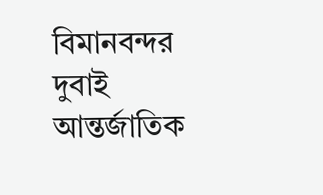বিমানবন্দর দুবাই আন্তর্জাতিক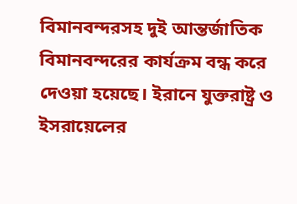বিমানবন্দরসহ দুই আন্তর্জাতিক বিমানবন্দরের কার্যক্রম বন্ধ করে দেওয়া হয়েছে। ইরানে যুক্তরাষ্ট্র ও ইসরায়েলের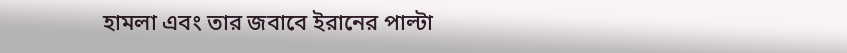হামলা এবং তার জবাবে ইরানের পাল্টা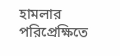হামলার পরিপ্রেক্ষিতে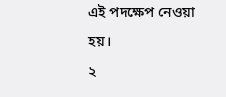এই পদক্ষেপ নেওয়া হয়।
২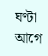ঘণ্টা আগে